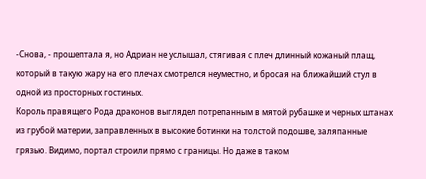-Снова, - прошептала я, но Адриан не услышал, стягивая с плеч длинный кожаный плащ, который в такую жару на его плечах смотрелся неуместно, и бросая на ближайший стул в одной из просторных гостиных.
Король правящего Рода драконов выглядел потрепанным в мятой рубашке и черных штанах из грубой материи, заправленных в высокие ботинки на толстой подошве, заляпанные грязью. Видимо, портал строили прямо с границы. Но даже в таком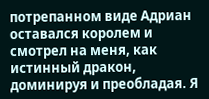потрепанном виде Адриан оставался королем и смотрел на меня, как истинный дракон, доминируя и преобладая. Я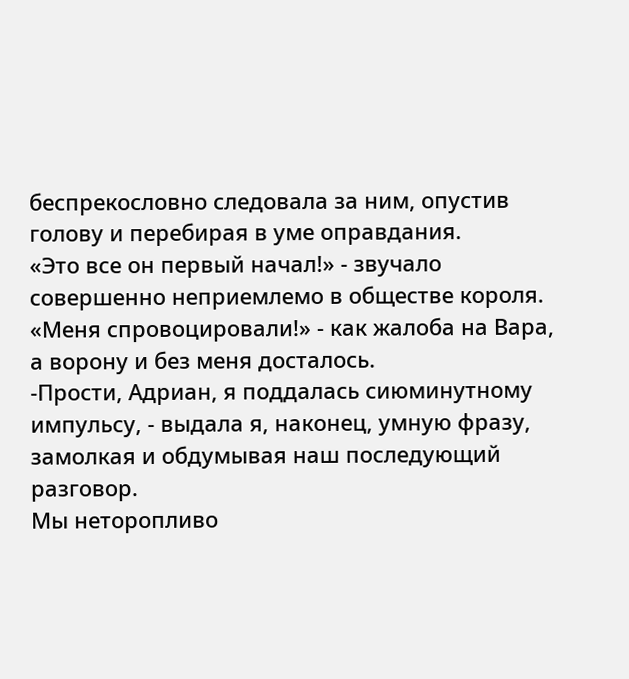беспрекословно следовала за ним, опустив голову и перебирая в уме оправдания.
«Это все он первый начал!» - звучало совершенно неприемлемо в обществе короля.
«Меня спровоцировали!» - как жалоба на Вара, а ворону и без меня досталось.
-Прости, Адриан, я поддалась сиюминутному импульсу, - выдала я, наконец, умную фразу, замолкая и обдумывая наш последующий разговор.
Мы неторопливо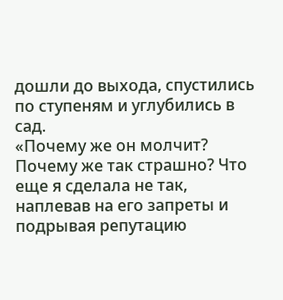дошли до выхода, спустились по ступеням и углубились в сад.
«Почему же он молчит? Почему же так страшно? Что еще я сделала не так, наплевав на его запреты и подрывая репутацию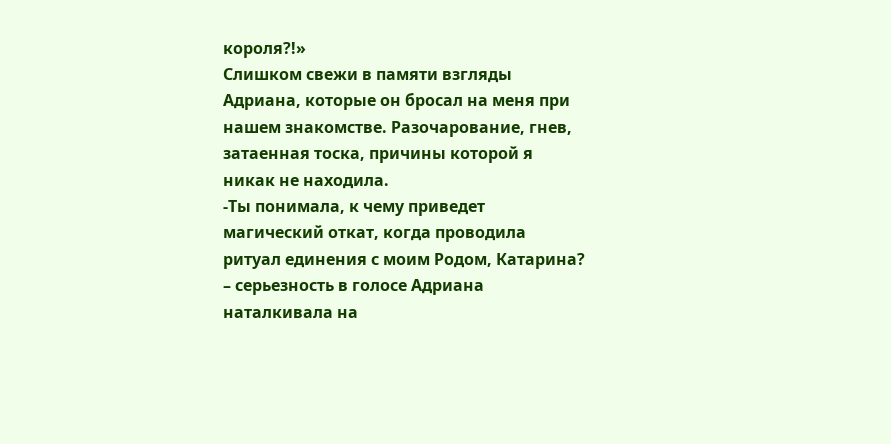короля?!»
Слишком свежи в памяти взгляды Адриана, которые он бросал на меня при нашем знакомстве. Разочарование, гнев, затаенная тоска, причины которой я никак не находила.
-Ты понимала, к чему приведет магический откат, когда проводила ритуал единения с моим Родом, Катарина? – серьезность в голосе Адриана наталкивала на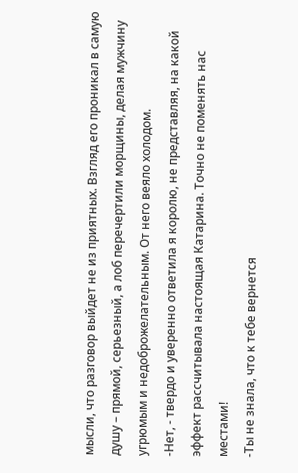мысли, что разговор выйдет не из приятных. Взгляд его проникал в самую душу – прямой, серьезный, а лоб перечертили морщины, делая мужчину угрюмым и недоброжелательным. От него веяло холодом.
-Нет, - твердо и уверенно ответила я королю, не представляя, на какой эффект рассчитывала настоящая Катарина. Точно не поменять нас местами!
-Ты не знала, что к тебе вернется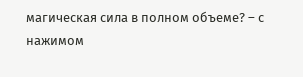магическая сила в полном объеме? – с нажимом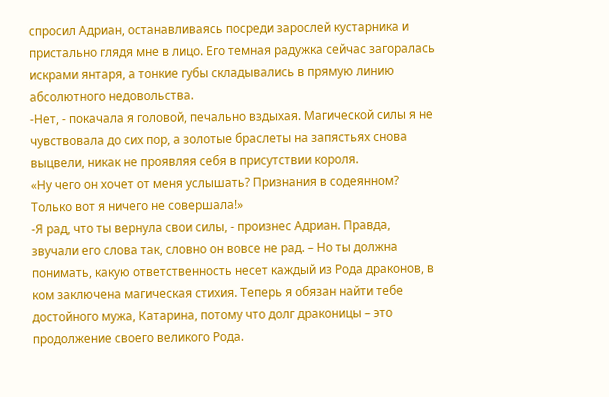спросил Адриан, останавливаясь посреди зарослей кустарника и пристально глядя мне в лицо. Его темная радужка сейчас загоралась искрами янтаря, а тонкие губы складывались в прямую линию абсолютного недовольства.
-Нет, - покачала я головой, печально вздыхая. Магической силы я не чувствовала до сих пор, а золотые браслеты на запястьях снова выцвели, никак не проявляя себя в присутствии короля.
«Ну чего он хочет от меня услышать? Признания в содеянном? Только вот я ничего не совершала!»
-Я рад, что ты вернула свои силы, - произнес Адриан. Правда, звучали его слова так, словно он вовсе не рад. – Но ты должна понимать, какую ответственность несет каждый из Рода драконов, в ком заключена магическая стихия. Теперь я обязан найти тебе достойного мужа, Катарина, потому что долг драконицы – это продолжение своего великого Рода.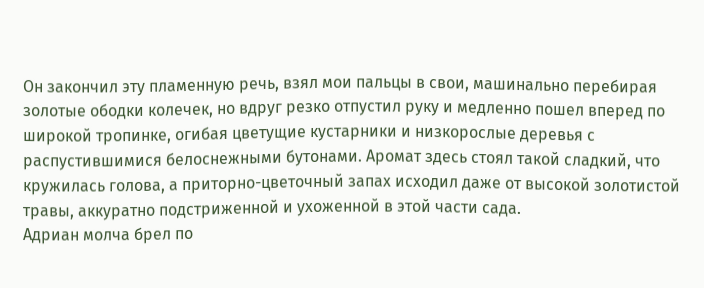Он закончил эту пламенную речь, взял мои пальцы в свои, машинально перебирая золотые ободки колечек, но вдруг резко отпустил руку и медленно пошел вперед по широкой тропинке, огибая цветущие кустарники и низкорослые деревья с распустившимися белоснежными бутонами. Аромат здесь стоял такой сладкий, что кружилась голова, а приторно-цветочный запах исходил даже от высокой золотистой травы, аккуратно подстриженной и ухоженной в этой части сада.
Адриан молча брел по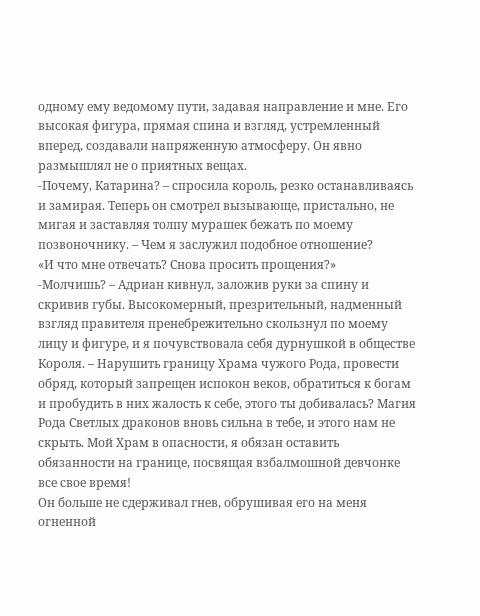одному ему ведомому пути, задавая направление и мне. Его высокая фигура, прямая спина и взгляд, устремленный вперед, создавали напряженную атмосферу. Он явно размышлял не о приятных вещах.
-Почему, Катарина? – спросила король, резко останавливаясь и замирая. Теперь он смотрел вызывающе, пристально, не мигая и заставляя толпу мурашек бежать по моему позвоночнику. – Чем я заслужил подобное отношение?
«И что мне отвечать? Снова просить прощения?»
-Молчишь? – Адриан кивнул, заложив руки за спину и скривив губы. Высокомерный, презрительный, надменный взгляд правителя пренебрежительно скользнул по моему лицу и фигуре, и я почувствовала себя дурнушкой в обществе Короля. – Нарушить границу Храма чужого Рода, провести обряд, который запрещен испокон веков, обратиться к богам и пробудить в них жалость к себе, этого ты добивалась? Магия Рода Светлых драконов вновь сильна в тебе, и этого нам не скрыть. Мой Храм в опасности, я обязан оставить обязанности на границе, посвящая взбалмошной девчонке все свое время!
Он больше не сдерживал гнев, обрушивая его на меня огненной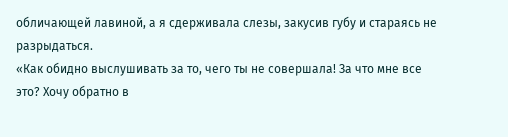обличающей лавиной, а я сдерживала слезы, закусив губу и стараясь не разрыдаться.
«Как обидно выслушивать за то, чего ты не совершала! За что мне все это? Хочу обратно в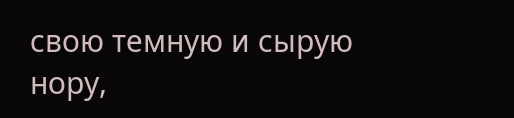свою темную и сырую нору,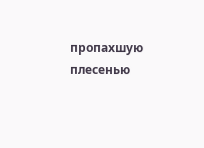пропахшую плесенью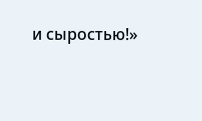и сыростью!»